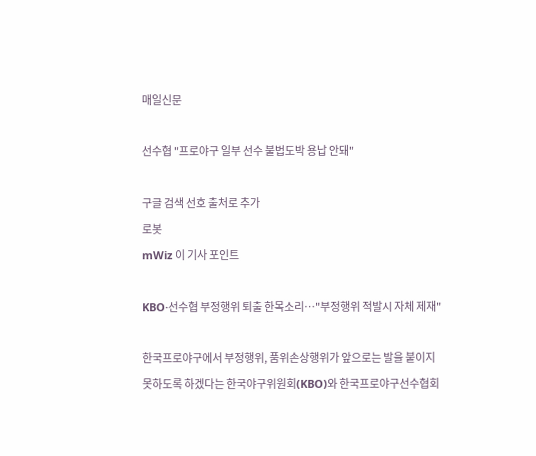매일신문

선수협 "프로야구 일부 선수 불법도박 용납 안돼"

구글 검색 선호 출처로 추가
로봇
mWiz 이 기사 포인트

KBO·선수협 부정행위 퇴출 한목소리…"부정행위 적발시 자체 제재"

한국프로야구에서 부정행위, 품위손상행위가 앞으로는 발을 붙이지 못하도록 하겠다는 한국야구위원회(KBO)와 한국프로야구선수협회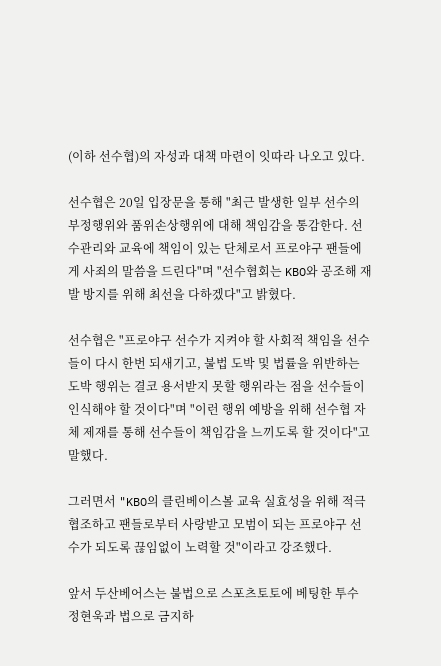(이하 선수협)의 자성과 대책 마련이 잇따라 나오고 있다.

선수협은 20일 입장문을 통해 "최근 발생한 일부 선수의 부정행위와 품위손상행위에 대해 책임감을 통감한다. 선수관리와 교육에 책임이 있는 단체로서 프로야구 팬들에게 사죄의 말씀을 드린다"며 "선수협회는 KBO와 공조해 재발 방지를 위해 최선을 다하겠다"고 밝혔다.

선수협은 "프로야구 선수가 지켜야 할 사회적 책임을 선수들이 다시 한번 되새기고, 불법 도박 및 법률을 위반하는 도박 행위는 결코 용서받지 못할 행위라는 점을 선수들이 인식해야 할 것이다"며 "이런 행위 예방을 위해 선수협 자체 제재를 통해 선수들이 책임감을 느끼도록 할 것이다"고 말했다.

그러면서 "KBO의 클린베이스볼 교육 실효성을 위해 적극 협조하고 팬들로부터 사랑받고 모범이 되는 프로야구 선수가 되도록 끊임없이 노력할 것"이라고 강조했다.

앞서 두산베어스는 불법으로 스포츠토토에 베팅한 투수 정현욱과 법으로 금지하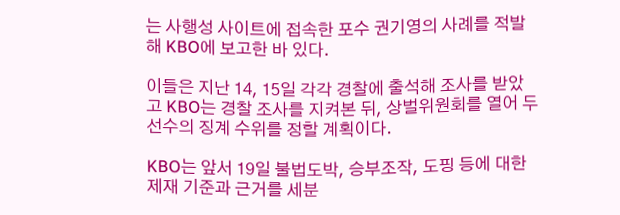는 사행성 사이트에 접속한 포수 권기영의 사례를 적발해 KBO에 보고한 바 있다.

이들은 지난 14, 15일 각각 경찰에 출석해 조사를 받았고 KBO는 경찰 조사를 지켜본 뒤, 상벌위원회를 열어 두 선수의 징계 수위를 정할 계획이다.

KBO는 앞서 19일 불법도박, 승부조작, 도핑 등에 대한 제재 기준과 근거를 세분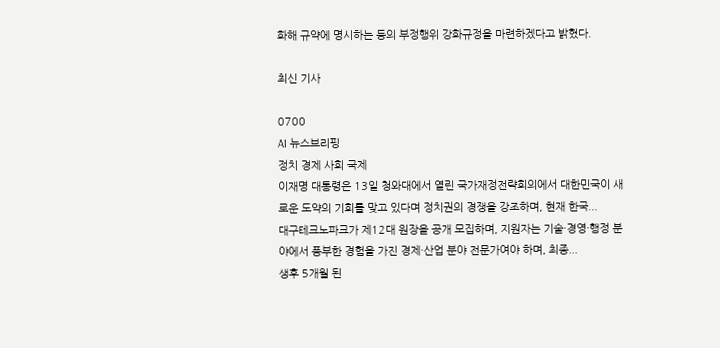화해 규약에 명시하는 등의 부정행위 강화규정을 마련하겠다고 밝혔다.

최신 기사

0700
AI 뉴스브리핑
정치 경제 사회 국제
이재명 대통령은 13일 청와대에서 열린 국가재정전략회의에서 대한민국이 새로운 도약의 기회를 맞고 있다며 정치권의 경쟁을 강조하며, 현재 한국...
대구테크노파크가 제12대 원장을 공개 모집하며, 지원자는 기술·경영·행정 분야에서 풍부한 경험을 가진 경제·산업 분야 전문가여야 하며, 최종...
생후 5개월 된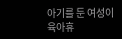아기를 둔 여성이 육아휴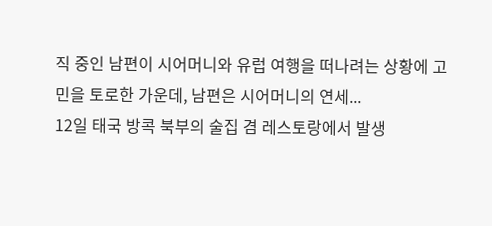직 중인 남편이 시어머니와 유럽 여행을 떠나려는 상황에 고민을 토로한 가운데, 남편은 시어머니의 연세...
12일 태국 방콕 북부의 술집 겸 레스토랑에서 발생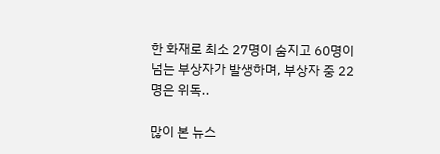한 화재로 최소 27명이 숨지고 60명이 넘는 부상자가 발생하며, 부상자 중 22명은 위독..

많이 본 뉴스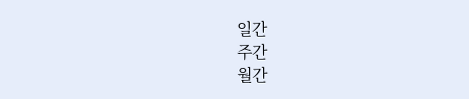일간
주간
월간